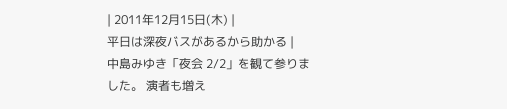| 2011年12月15日(木) |
平日は深夜バスがあるから助かる |
中島みゆき「夜会 2/2」を観て参りました。 演者も増え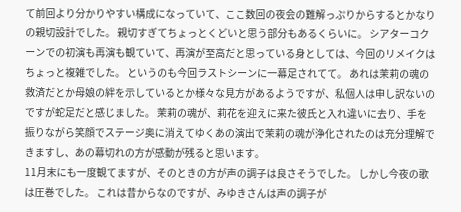て前回より分かりやすい構成になっていて、ここ数回の夜会の難解っぷりからするとかなりの親切設計でした。 親切すぎてちょっとくどいと思う部分もあるくらいに。 シアターコクーンでの初演も再演も観ていて、再演が至高だと思っている身としては、今回のリメイクはちょっと複雑でした。 というのも今回ラストシーンに一幕足されてて。 あれは茉莉の魂の救済だとか母娘の絆を示しているとか様々な見方があるようですが、私個人は申し訳ないのですが蛇足だと感じました。 茉莉の魂が、莉花を迎えに来た彼氏と入れ違いに去り、手を振りながら笑顔でステージ奥に消えてゆくあの演出で茉莉の魂が浄化されたのは充分理解できますし、あの幕切れの方が感動が残ると思います。
11月末にも一度観てますが、そのときの方が声の調子は良さそうでした。 しかし今夜の歌は圧巻でした。 これは昔からなのですが、みゆきさんは声の調子が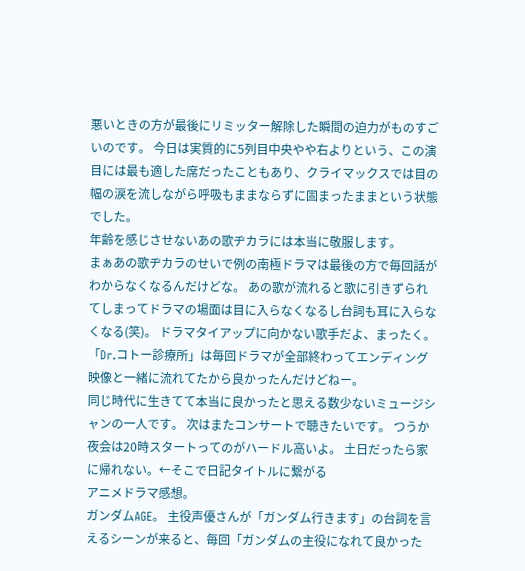悪いときの方が最後にリミッター解除した瞬間の迫力がものすごいのです。 今日は実質的に5列目中央やや右よりという、この演目には最も適した席だったこともあり、クライマックスでは目の幅の涙を流しながら呼吸もままならずに固まったままという状態でした。
年齢を感じさせないあの歌ヂカラには本当に敬服します。
まぁあの歌ヂカラのせいで例の南極ドラマは最後の方で毎回話がわからなくなるんだけどな。 あの歌が流れると歌に引きずられてしまってドラマの場面は目に入らなくなるし台詞も耳に入らなくなる(笑)。 ドラマタイアップに向かない歌手だよ、まったく。 「Dr.コトー診療所」は毎回ドラマが全部終わってエンディング映像と一緒に流れてたから良かったんだけどねー。
同じ時代に生きてて本当に良かったと思える数少ないミュージシャンの一人です。 次はまたコンサートで聴きたいです。 つうか夜会は20時スタートってのがハードル高いよ。 土日だったら家に帰れない。←そこで日記タイトルに繋がる
アニメドラマ感想。
ガンダムAGE。 主役声優さんが「ガンダム行きます」の台詞を言えるシーンが来ると、毎回「ガンダムの主役になれて良かった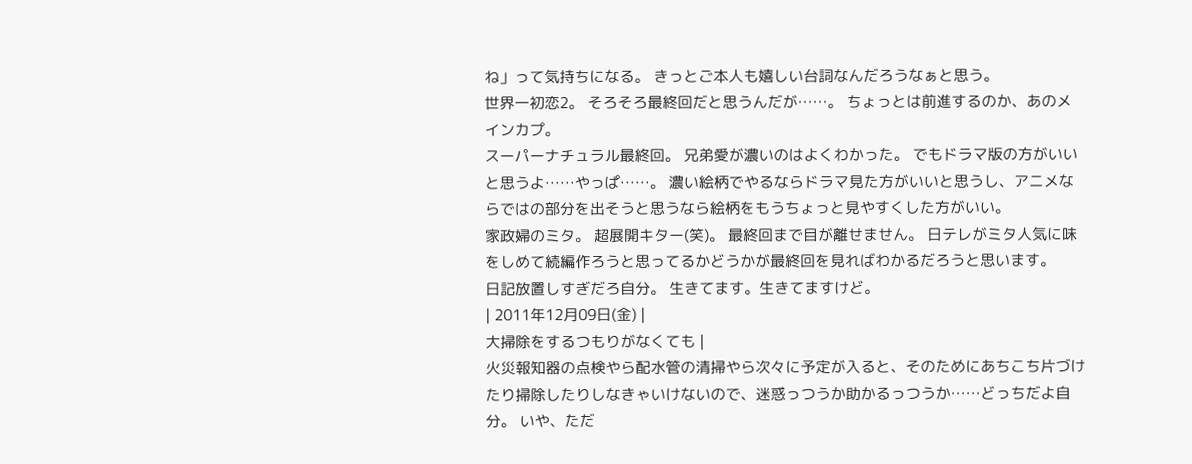ね」って気持ちになる。 きっとご本人も嬉しい台詞なんだろうなぁと思う。
世界一初恋2。 そろそろ最終回だと思うんだが……。 ちょっとは前進するのか、あのメインカプ。
スーパーナチュラル最終回。 兄弟愛が濃いのはよくわかった。 でもドラマ版の方がいいと思うよ……やっぱ……。 濃い絵柄でやるならドラマ見た方がいいと思うし、アニメならではの部分を出そうと思うなら絵柄をもうちょっと見やすくした方がいい。
家政婦のミタ。 超展開キター(笑)。 最終回まで目が離せません。 日テレがミタ人気に味をしめて続編作ろうと思ってるかどうかが最終回を見ればわかるだろうと思います。
日記放置しすぎだろ自分。 生きてます。生きてますけど。
| 2011年12月09日(金) |
大掃除をするつもりがなくても |
火災報知器の点検やら配水管の清掃やら次々に予定が入ると、そのためにあちこち片づけたり掃除したりしなきゃいけないので、迷惑っつうか助かるっつうか……どっちだよ自分。 いや、ただ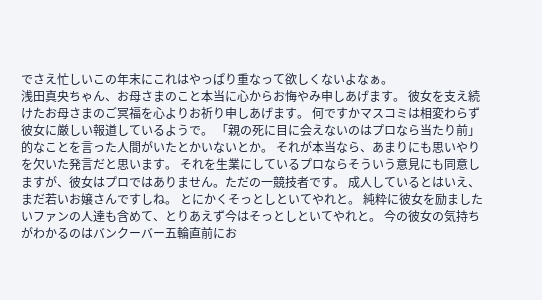でさえ忙しいこの年末にこれはやっぱり重なって欲しくないよなぁ。
浅田真央ちゃん、お母さまのこと本当に心からお悔やみ申しあげます。 彼女を支え続けたお母さまのご冥福を心よりお祈り申しあげます。 何ですかマスコミは相変わらず彼女に厳しい報道しているようで。 「親の死に目に会えないのはプロなら当たり前」的なことを言った人間がいたとかいないとか。 それが本当なら、あまりにも思いやりを欠いた発言だと思います。 それを生業にしているプロならそういう意見にも同意しますが、彼女はプロではありません。ただの一競技者です。 成人しているとはいえ、まだ若いお嬢さんですしね。 とにかくそっとしといてやれと。 純粋に彼女を励ましたいファンの人達も含めて、とりあえず今はそっとしといてやれと。 今の彼女の気持ちがわかるのはバンクーバー五輪直前にお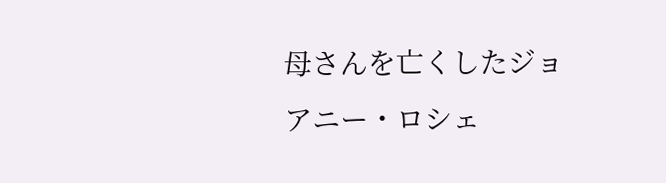母さんを亡くしたジョアニー・ロシェ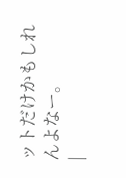ットだけかもしれんよなー。
|